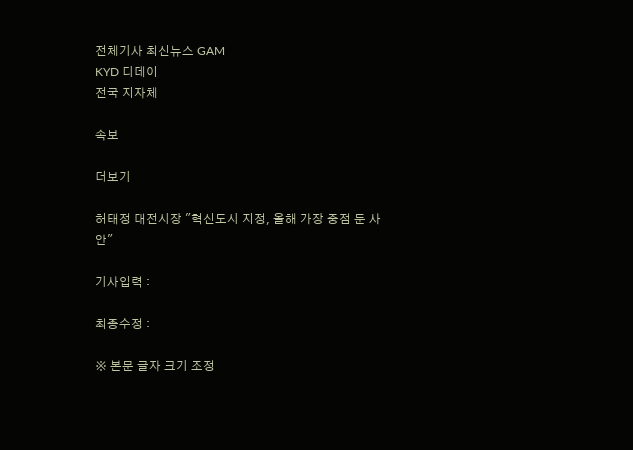전체기사 최신뉴스 GAM
KYD 디데이
전국 지자체

속보

더보기

허태정 대전시장 "혁신도시 지정, 올해 가장 중점 둔 사안"

기사입력 :

최종수정 :

※ 본문 글자 크기 조정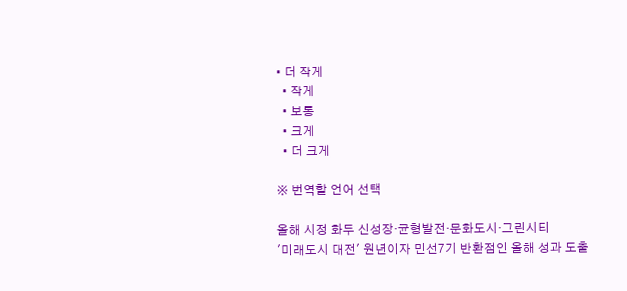• 더 작게
  • 작게
  • 보통
  • 크게
  • 더 크게

※ 번역할 언어 선택

올해 시정 화두 신성장‧균형발전‧문화도시‧그린시티
'미래도시 대전' 원년이자 민선7기 반환점인 올해 성과 도출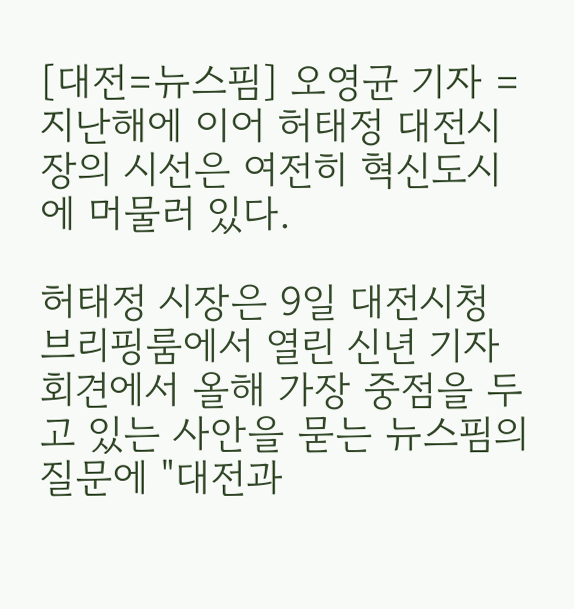[대전=뉴스핌] 오영균 기자 = 지난해에 이어 허태정 대전시장의 시선은 여전히 혁신도시에 머물러 있다.

허태정 시장은 9일 대전시청 브리핑룸에서 열린 신년 기자회견에서 올해 가장 중점을 두고 있는 사안을 묻는 뉴스핌의 질문에 "대전과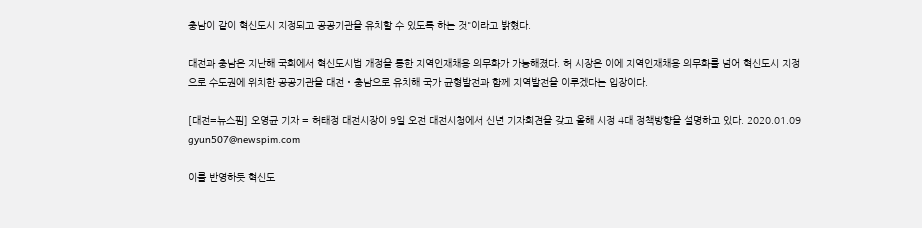충남이 같이 혁신도시 지정되고 공공기관을 유치할 수 있도록 하는 것"이라고 밝혔다.

대전과 충남은 지난해 국회에서 혁신도시법 개정을 통한 지역인재채용 의무화가 가능해졌다. 허 시장은 이에 지역인재채용 의무화를 넘어 혁신도시 지정으로 수도권에 위치한 공공기관을 대전‧충남으로 유치해 국가 균형발전과 함께 지역발전을 이루겠다는 입장이다.

[대전=뉴스핌] 오영균 기자 = 허태정 대전시장이 9일 오전 대전시청에서 신년 기자회견을 갖고 올해 시정 4대 정책방향을 설명하고 있다. 2020.01.09 gyun507@newspim.com

이를 반영하듯 혁신도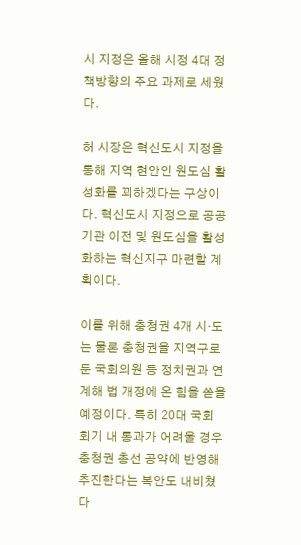시 지정은 올해 시정 4대 정책방향의 주요 과제로 세웠다.

허 시장은 혁신도시 지정을 통해 지역 현안인 원도심 활성화를 꾀하겠다는 구상이다. 혁신도시 지정으로 공공기관 이전 및 원도심을 활성화하는 혁신지구 마련할 계획이다.

이를 위해 충청권 4개 시‧도는 물론 충청권을 지역구로 둔 국회의원 등 정치권과 연계해 법 개정에 온 힘을 쏟을 예정이다. 특히 20대 국회 회기 내 통과가 어려울 경우 충청권 총선 공약에 반영해 추진한다는 복안도 내비쳤다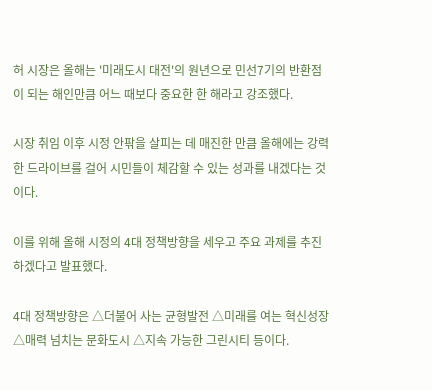허 시장은 올해는 '미래도시 대전'의 원년으로 민선7기의 반환점이 되는 해인만큼 어느 때보다 중요한 한 해라고 강조했다.

시장 취임 이후 시정 안팎을 살피는 데 매진한 만큼 올해에는 강력한 드라이브를 걸어 시민들이 체감할 수 있는 성과를 내겠다는 것이다.

이를 위해 올해 시정의 4대 정책방향을 세우고 주요 과제를 추진하겠다고 발표했다.

4대 정책방향은 △더불어 사는 균형발전 △미래를 여는 혁신성장 △매력 넘치는 문화도시 △지속 가능한 그린시티 등이다.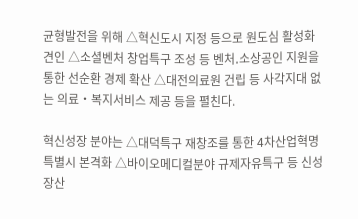균형발전을 위해 △혁신도시 지정 등으로 원도심 활성화 견인 △소셜벤처 창업특구 조성 등 벤처․소상공인 지원을 통한 선순환 경제 확산 △대전의료원 건립 등 사각지대 없는 의료‧복지서비스 제공 등을 펼친다.

혁신성장 분야는 △대덕특구 재창조를 통한 4차산업혁명특별시 본격화 △바이오메디컬분야 규제자유특구 등 신성장산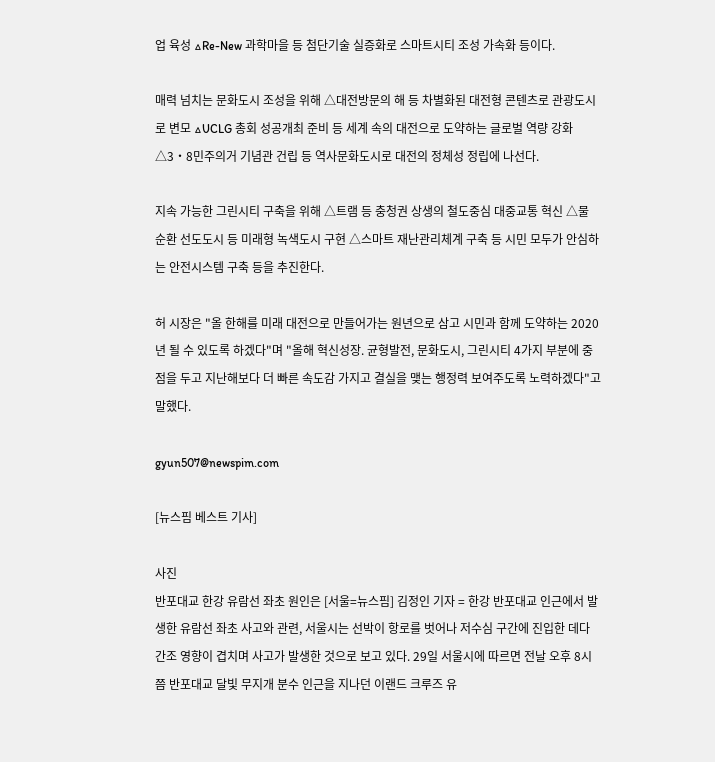업 육성 △Re-New 과학마을 등 첨단기술 실증화로 스마트시티 조성 가속화 등이다.

매력 넘치는 문화도시 조성을 위해 △대전방문의 해 등 차별화된 대전형 콘텐츠로 관광도시로 변모 △UCLG 총회 성공개최 준비 등 세계 속의 대전으로 도약하는 글로벌 역량 강화 △3‧8민주의거 기념관 건립 등 역사문화도시로 대전의 정체성 정립에 나선다.

지속 가능한 그린시티 구축을 위해 △트램 등 충청권 상생의 철도중심 대중교통 혁신 △물 순환 선도도시 등 미래형 녹색도시 구현 △스마트 재난관리체계 구축 등 시민 모두가 안심하는 안전시스템 구축 등을 추진한다.

허 시장은 "올 한해를 미래 대전으로 만들어가는 원년으로 삼고 시민과 함께 도약하는 2020년 될 수 있도록 하겠다"며 "올해 혁신성장. 균형발전, 문화도시, 그린시티 4가지 부분에 중점을 두고 지난해보다 더 빠른 속도감 가지고 결실을 맺는 행정력 보여주도록 노력하겠다"고 말했다.

gyun507@newspim.com

[뉴스핌 베스트 기사]

사진
반포대교 한강 유람선 좌초 원인은 [서울=뉴스핌] 김정인 기자 = 한강 반포대교 인근에서 발생한 유람선 좌초 사고와 관련, 서울시는 선박이 항로를 벗어나 저수심 구간에 진입한 데다 간조 영향이 겹치며 사고가 발생한 것으로 보고 있다. 29일 서울시에 따르면 전날 오후 8시쯤 반포대교 달빛 무지개 분수 인근을 지나던 이랜드 크루즈 유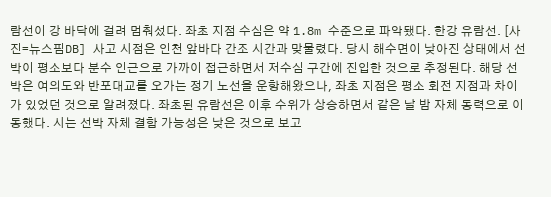람선이 강 바닥에 걸려 멈춰섰다. 좌초 지점 수심은 약 1.8m 수준으로 파악됐다. 한강 유람선. [사진=뉴스핌DB] 사고 시점은 인천 앞바다 간조 시간과 맞물렸다. 당시 해수면이 낮아진 상태에서 선박이 평소보다 분수 인근으로 가까이 접근하면서 저수심 구간에 진입한 것으로 추정된다. 해당 선박은 여의도와 반포대교를 오가는 정기 노선을 운항해왔으나, 좌초 지점은 평소 회전 지점과 차이가 있었던 것으로 알려졌다. 좌초된 유람선은 이후 수위가 상승하면서 같은 날 밤 자체 동력으로 이동했다. 시는 선박 자체 결함 가능성은 낮은 것으로 보고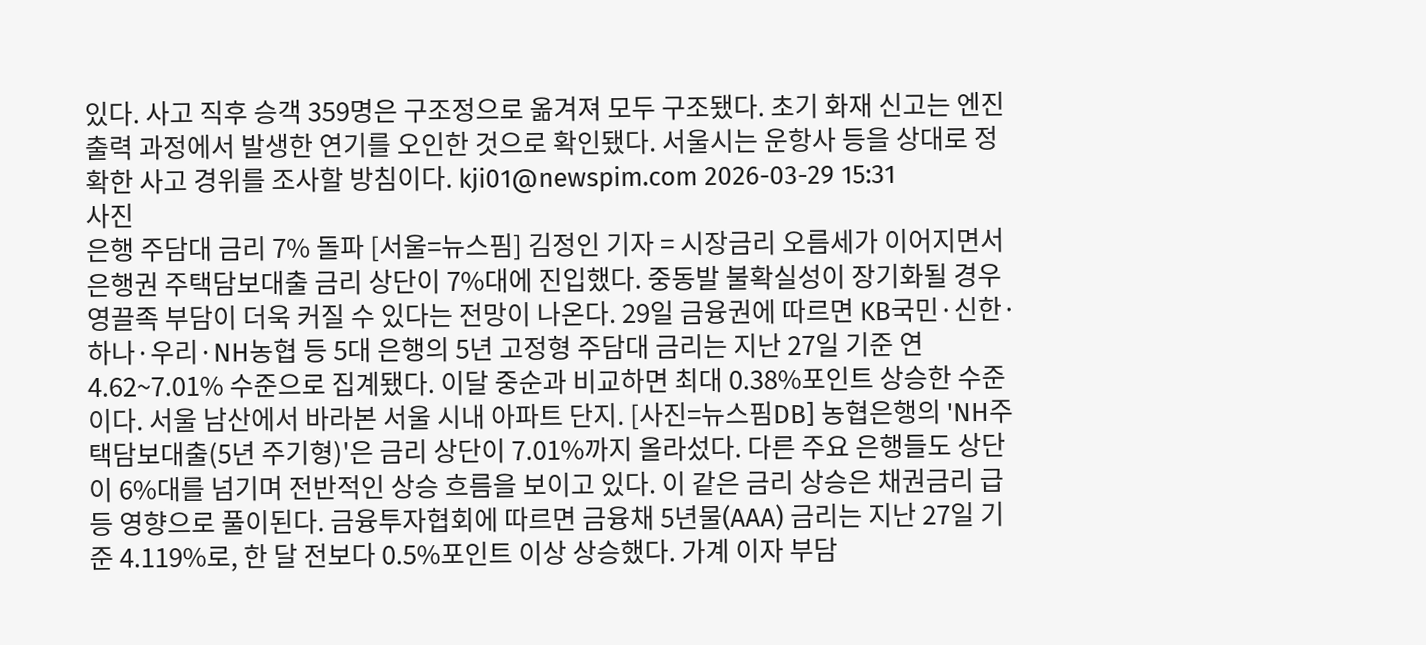있다. 사고 직후 승객 359명은 구조정으로 옮겨져 모두 구조됐다. 초기 화재 신고는 엔진 출력 과정에서 발생한 연기를 오인한 것으로 확인됐다. 서울시는 운항사 등을 상대로 정확한 사고 경위를 조사할 방침이다. kji01@newspim.com 2026-03-29 15:31
사진
은행 주담대 금리 7% 돌파 [서울=뉴스핌] 김정인 기자 = 시장금리 오름세가 이어지면서 은행권 주택담보대출 금리 상단이 7%대에 진입했다. 중동발 불확실성이 장기화될 경우 영끌족 부담이 더욱 커질 수 있다는 전망이 나온다. 29일 금융권에 따르면 KB국민·신한·하나·우리·NH농협 등 5대 은행의 5년 고정형 주담대 금리는 지난 27일 기준 연 4.62~7.01% 수준으로 집계됐다. 이달 중순과 비교하면 최대 0.38%포인트 상승한 수준이다. 서울 남산에서 바라본 서울 시내 아파트 단지. [사진=뉴스핌DB] 농협은행의 'NH주택담보대출(5년 주기형)'은 금리 상단이 7.01%까지 올라섰다. 다른 주요 은행들도 상단이 6%대를 넘기며 전반적인 상승 흐름을 보이고 있다. 이 같은 금리 상승은 채권금리 급등 영향으로 풀이된다. 금융투자협회에 따르면 금융채 5년물(AAA) 금리는 지난 27일 기준 4.119%로, 한 달 전보다 0.5%포인트 이상 상승했다. 가계 이자 부담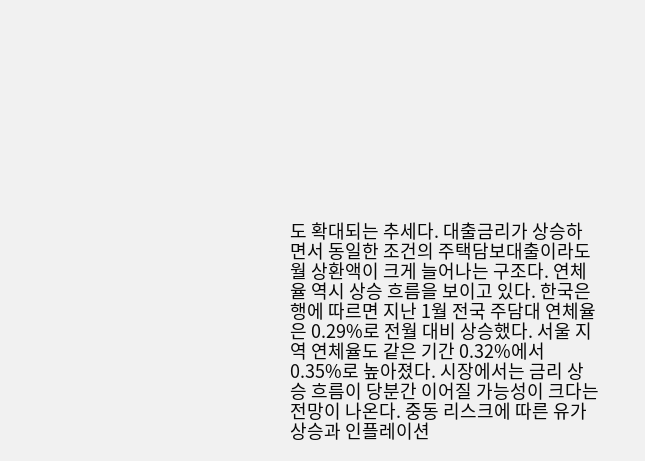도 확대되는 추세다. 대출금리가 상승하면서 동일한 조건의 주택담보대출이라도 월 상환액이 크게 늘어나는 구조다. 연체율 역시 상승 흐름을 보이고 있다. 한국은행에 따르면 지난 1월 전국 주담대 연체율은 0.29%로 전월 대비 상승했다. 서울 지역 연체율도 같은 기간 0.32%에서 0.35%로 높아졌다. 시장에서는 금리 상승 흐름이 당분간 이어질 가능성이 크다는 전망이 나온다. 중동 리스크에 따른 유가 상승과 인플레이션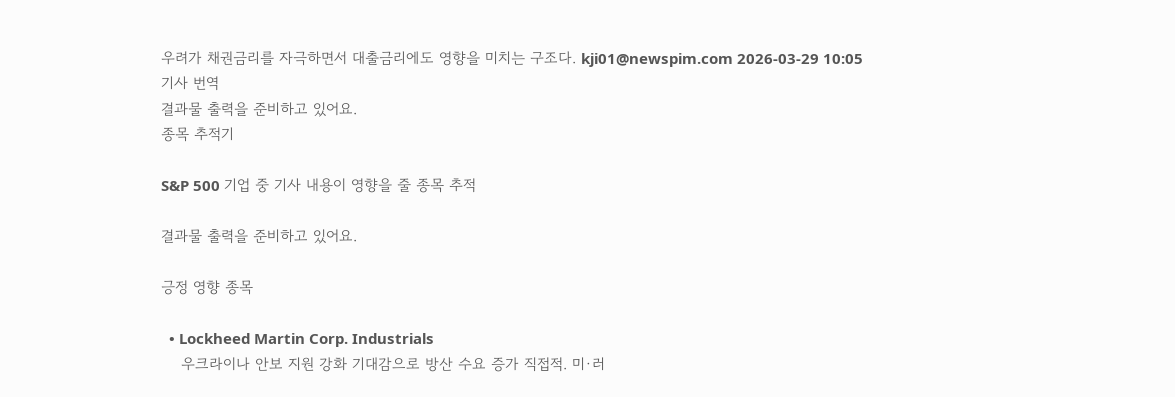우려가 채권금리를 자극하면서 대출금리에도 영향을 미치는 구조다. kji01@newspim.com 2026-03-29 10:05
기사 번역
결과물 출력을 준비하고 있어요.
종목 추적기

S&P 500 기업 중 기사 내용이 영향을 줄 종목 추적

결과물 출력을 준비하고 있어요.

긍정 영향 종목

  • Lockheed Martin Corp. Industrials
    우크라이나 안보 지원 강화 기대감으로 방산 수요 증가 직접적. 미·러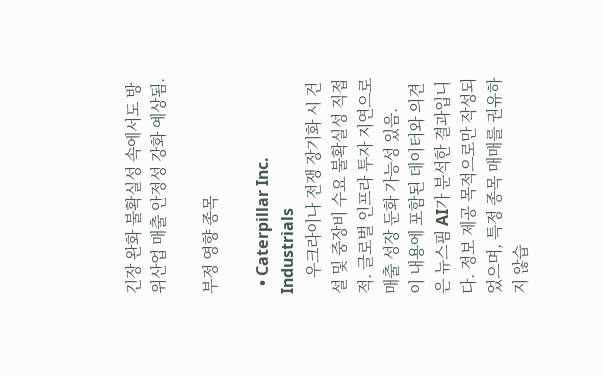긴장 완화 불확실성 속에서도 방위산업 매출 안정성 강화 예상됨.

부정 영향 종목

  • Caterpillar Inc. Industrials
    우크라이나 전쟁 장기화 시 건설 및 중장비 수요 불확실성 직접적. 글로벌 인프라 투자 지연으로 매출 성장 둔화 가능성 있음.
이 내용에 포함된 데이터와 의견은 뉴스핌 AI가 분석한 결과입니다. 정보 제공 목적으로만 작성되었으며, 특정 종목 매매를 권유하지 않습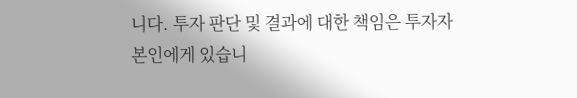니다. 투자 판단 및 결과에 대한 책임은 투자자 본인에게 있습니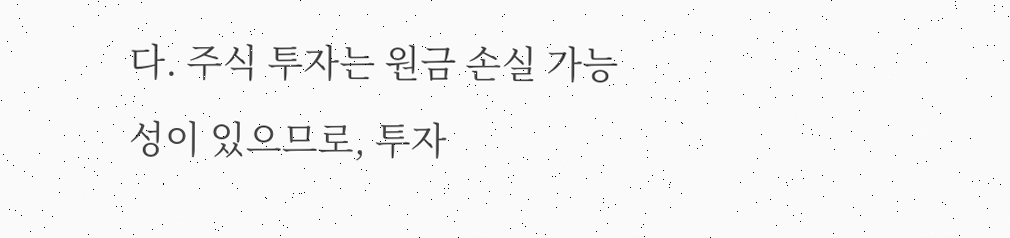다. 주식 투자는 원금 손실 가능성이 있으므로, 투자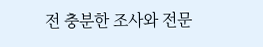전 충분한 조사와 전문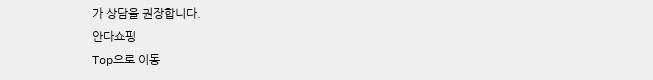가 상담을 권장합니다.
안다쇼핑
Top으로 이동